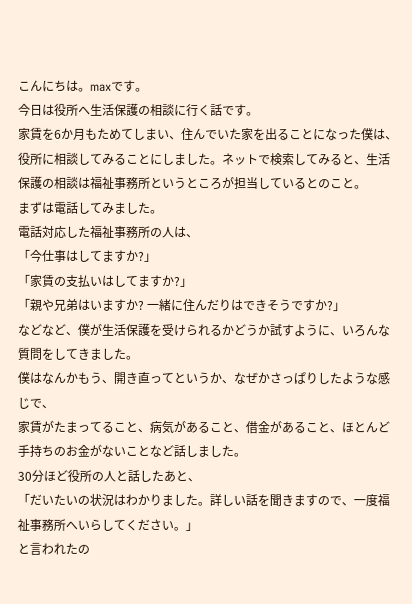こんにちは。maxです。
今日は役所へ生活保護の相談に行く話です。
家賃を6か月もためてしまい、住んでいた家を出ることになった僕は、
役所に相談してみることにしました。ネットで検索してみると、生活保護の相談は福祉事務所というところが担当しているとのこと。
まずは電話してみました。
電話対応した福祉事務所の人は、
「今仕事はしてますか?」
「家賃の支払いはしてますか?」
「親や兄弟はいますか? 一緒に住んだりはできそうですか?」
などなど、僕が生活保護を受けられるかどうか試すように、いろんな質問をしてきました。
僕はなんかもう、開き直ってというか、なぜかさっぱりしたような感じで、
家賃がたまってること、病気があること、借金があること、ほとんど手持ちのお金がないことなど話しました。
30分ほど役所の人と話したあと、
「だいたいの状況はわかりました。詳しい話を聞きますので、一度福祉事務所へいらしてください。」
と言われたの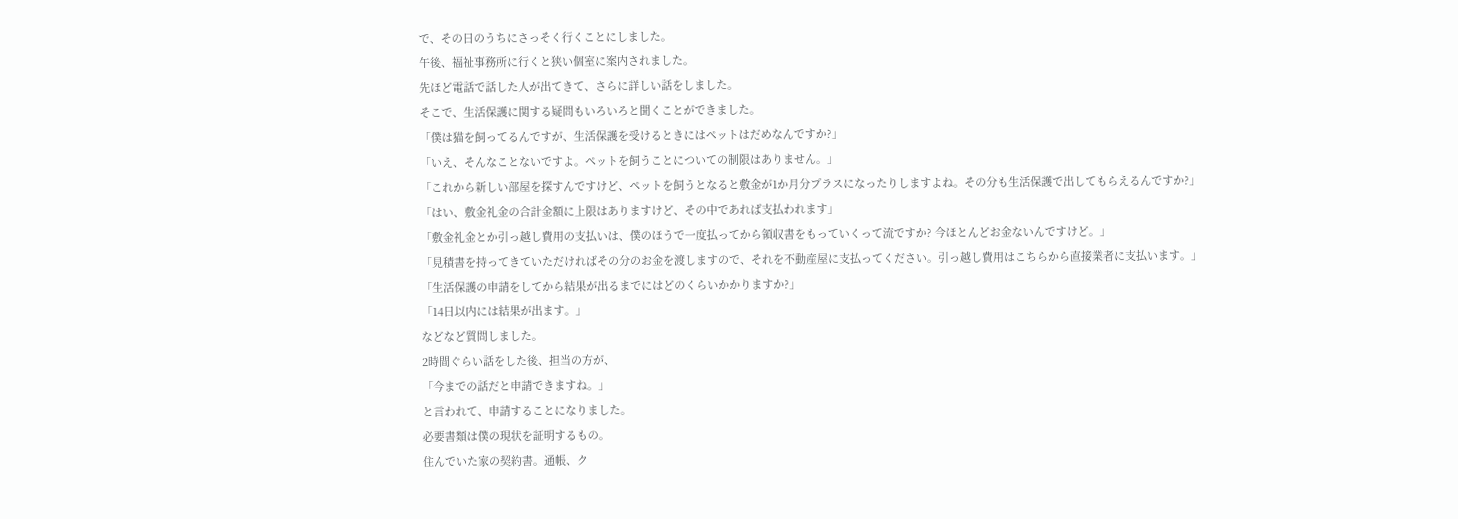で、その日のうちにさっそく行くことにしました。
午後、福祉事務所に行くと狭い個室に案内されました。
先ほど電話で話した人が出てきて、さらに詳しい話をしました。
そこで、生活保護に関する疑問もいろいろと聞くことができました。
「僕は猫を飼ってるんですが、生活保護を受けるときにはペットはだめなんですか?」
「いえ、そんなことないですよ。ペットを飼うことについての制限はありません。」
「これから新しい部屋を探すんですけど、ペットを飼うとなると敷金が1か月分プラスになったりしますよね。その分も生活保護で出してもらえるんですか?」
「はい、敷金礼金の合計金額に上限はありますけど、その中であれば支払われます」
「敷金礼金とか引っ越し費用の支払いは、僕のほうで一度払ってから領収書をもっていくって流ですか? 今ほとんどお金ないんですけど。」
「見積書を持ってきていただければその分のお金を渡しますので、それを不動産屋に支払ってください。引っ越し費用はこちらから直接業者に支払います。」
「生活保護の申請をしてから結果が出るまでにはどのくらいかかりますか?」
「14日以内には結果が出ます。」
などなど質問しました。
2時間ぐらい話をした後、担当の方が、
「今までの話だと申請できますね。」
と言われて、申請することになりました。
必要書類は僕の現状を証明するもの。
住んでいた家の契約書。通帳、ク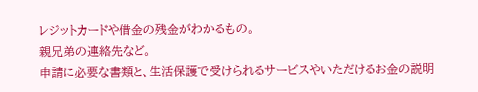レジットカードや借金の残金がわかるもの。
親兄弟の連絡先など。
申請に必要な書類と、生活保護で受けられるサービスやいただけるお金の説明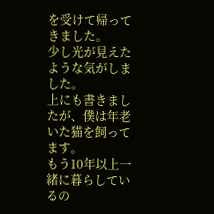を受けて帰ってきました。
少し光が見えたような気がしました。
上にも書きましたが、僕は年老いた猫を飼ってます。
もう10年以上一緒に暮らしているの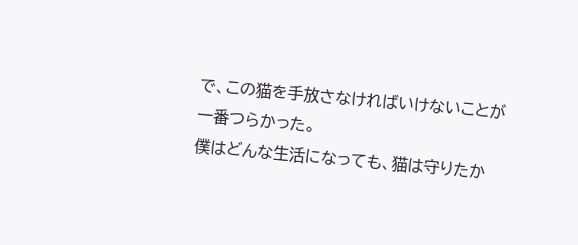で、この猫を手放さなければいけないことが一番つらかった。
僕はどんな生活になっても、猫は守りたか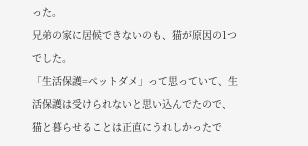った。
兄弟の家に居候できないのも、猫が原因の1つでした。
「生活保護=ペットダメ」って思っていて、生活保護は受けられないと思い込んでたので、
猫と暮らせることは正直にうれしかったで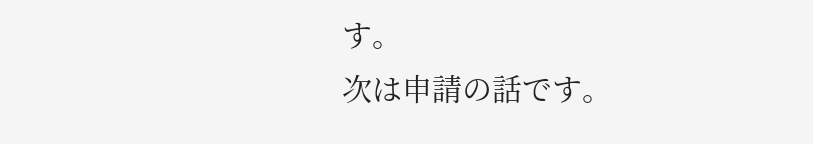す。
次は申請の話です。